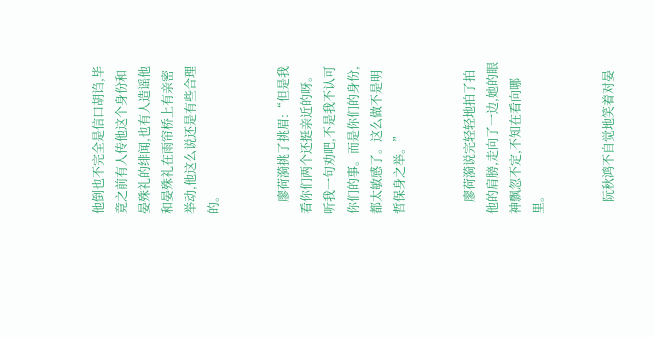他倒也不完全是信口胡诌,毕竟之前有人传他这个身份和晏殊礼的绯闻,也有人造谣他和晏殊礼在雨帘桥上有亲密举动,他这么说还是有些合理的。


    廖荷漪挑了挑眉:“但是我看你们两个还挺亲近的呀。听我一句劝吧,不是我不认可你们的事。而是你们的身份,都太敏感了。这么做不是明哲保身之举。”


    廖荷漪说完轻轻地拍了拍他的肩膀,走向了一边,她的眼神飘忽不定,不知在看向哪里。


    阮秋鸿不自觉地笑着对晏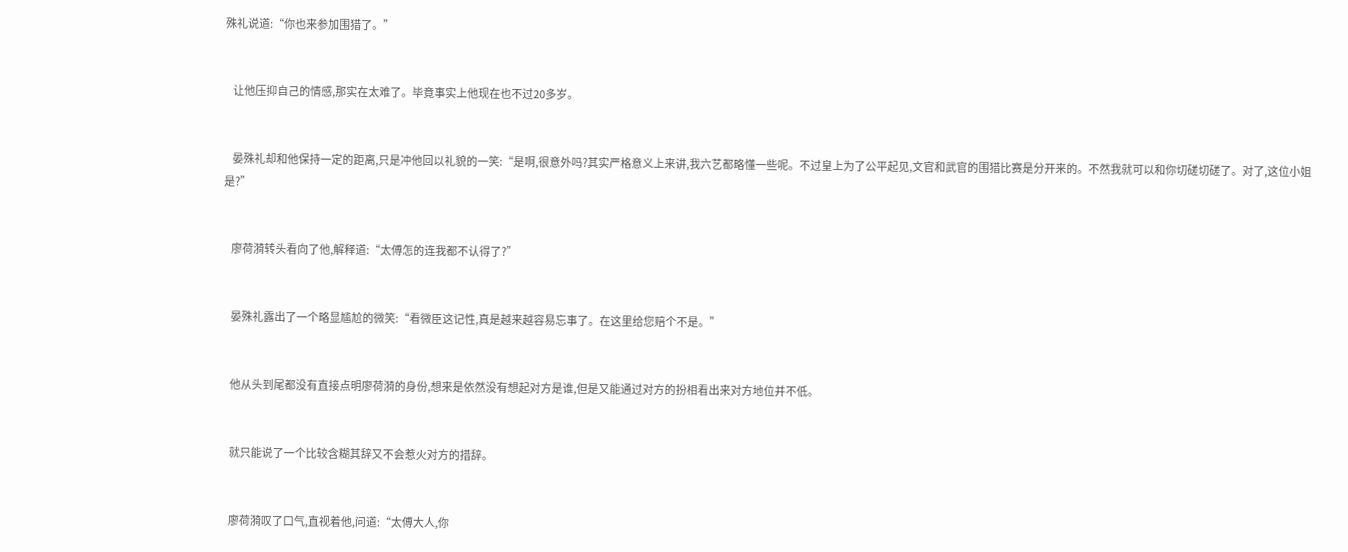殊礼说道:“你也来参加围猎了。”


    让他压抑自己的情感,那实在太难了。毕竟事实上他现在也不过20多岁。


    晏殊礼却和他保持一定的距离,只是冲他回以礼貌的一笑:“是啊,很意外吗?其实严格意义上来讲,我六艺都略懂一些呢。不过皇上为了公平起见,文官和武官的围猎比赛是分开来的。不然我就可以和你切磋切磋了。对了,这位小姐是?”


    廖荷漪转头看向了他,解释道:“太傅怎的连我都不认得了?”


    晏殊礼露出了一个略显尴尬的微笑:“看微臣这记性,真是越来越容易忘事了。在这里给您赔个不是。”


    他从头到尾都没有直接点明廖荷漪的身份,想来是依然没有想起对方是谁,但是又能通过对方的扮相看出来对方地位并不低。


    就只能说了一个比较含糊其辞又不会惹火对方的措辞。


    廖荷漪叹了口气,直视着他,问道:“太傅大人,你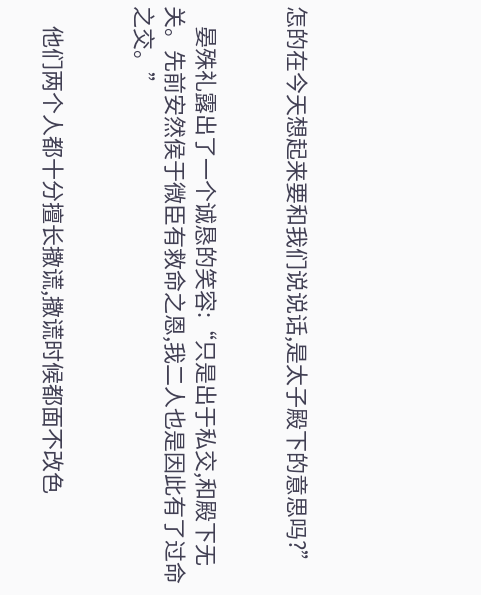怎的在今天想起来要和我们说说话,是太子殿下的意思吗?”


    晏殊礼露出了一个诚恳的笑容:“只是出于私交,和殿下无关。先前安然侯于微臣有救命之恩,我二人也是因此有了过命之交。”


    他们两个人都十分擅长撒谎,撒谎时候都面不改色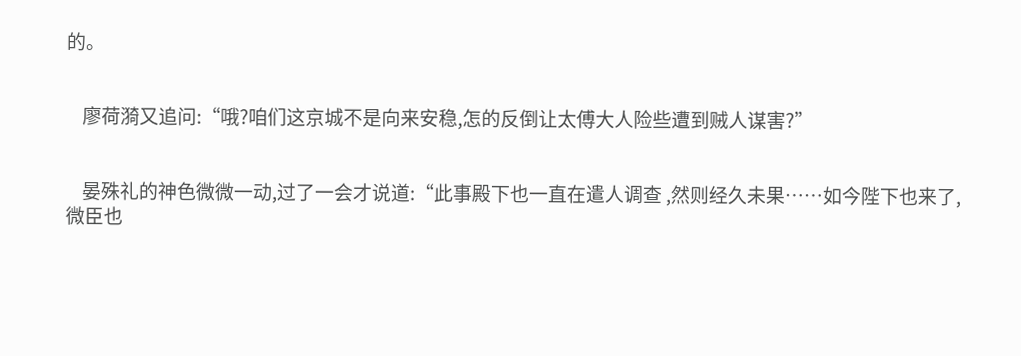的。


    廖荷漪又追问:“哦?咱们这京城不是向来安稳,怎的反倒让太傅大人险些遭到贼人谋害?”


    晏殊礼的神色微微一动,过了一会才说道:“此事殿下也一直在遣人调查 ,然则经久未果……如今陛下也来了,微臣也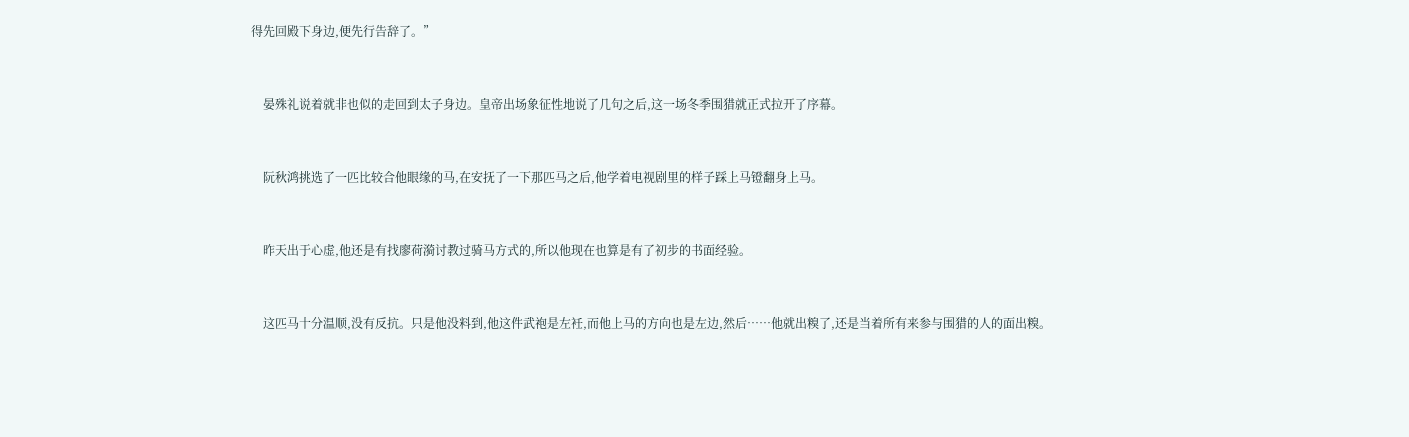得先回殿下身边,便先行告辞了。”


    晏殊礼说着就非也似的走回到太子身边。皇帝出场象征性地说了几句之后,这一场冬季围猎就正式拉开了序幕。


    阮秋鸿挑选了一匹比较合他眼缘的马,在安抚了一下那匹马之后,他学着电视剧里的样子踩上马镫翻身上马。


    昨天出于心虚,他还是有找廖荷漪讨教过骑马方式的,所以他现在也算是有了初步的书面经验。


    这匹马十分温顺,没有反抗。只是他没料到,他这件武袍是左衽,而他上马的方向也是左边,然后……他就出糗了,还是当着所有来参与围猎的人的面出糗。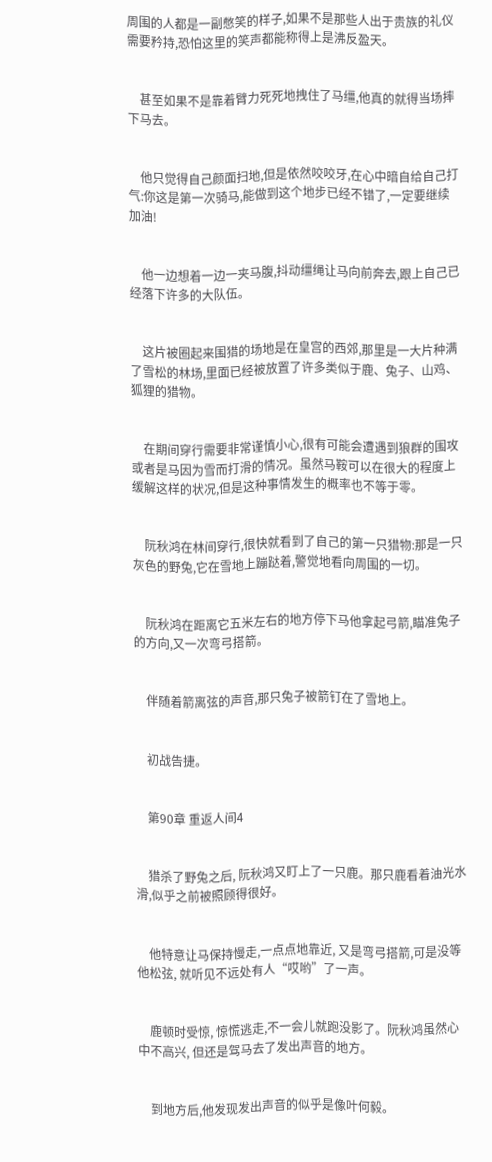周围的人都是一副憋笑的样子,如果不是那些人出于贵族的礼仪需要矜持,恐怕这里的笑声都能称得上是沸反盈天。


    甚至如果不是靠着臂力死死地拽住了马缰,他真的就得当场摔下马去。


    他只觉得自己颜面扫地,但是依然咬咬牙,在心中暗自给自己打气:你这是第一次骑马,能做到这个地步已经不错了,一定要继续加油!


    他一边想着一边一夹马腹,抖动缰绳让马向前奔去,跟上自己已经落下许多的大队伍。


    这片被圈起来围猎的场地是在皇宫的西郊,那里是一大片种满了雪松的林场,里面已经被放置了许多类似于鹿、兔子、山鸡、狐狸的猎物。


    在期间穿行需要非常谨慎小心,很有可能会遭遇到狼群的围攻或者是马因为雪而打滑的情况。虽然马鞍可以在很大的程度上缓解这样的状况,但是这种事情发生的概率也不等于零。


    阮秋鸿在林间穿行,很快就看到了自己的第一只猎物:那是一只灰色的野兔,它在雪地上蹦跶着,警觉地看向周围的一切。


    阮秋鸿在距离它五米左右的地方停下马他拿起弓箭,瞄准兔子的方向,又一次弯弓搭箭。


    伴随着箭离弦的声音,那只兔子被箭钉在了雪地上。


    初战告捷。


    第90章 重返人间4


    猎杀了野兔之后, 阮秋鸿又盯上了一只鹿。那只鹿看着油光水滑,似乎之前被照顾得很好。


    他特意让马保持慢走,一点点地靠近, 又是弯弓搭箭,可是没等他松弦, 就听见不远处有人“哎哟”了一声。


    鹿顿时受惊, 惊慌逃走,不一会儿就跑没影了。阮秋鸿虽然心中不高兴, 但还是驾马去了发出声音的地方。


    到地方后,他发现发出声音的似乎是像叶何毅。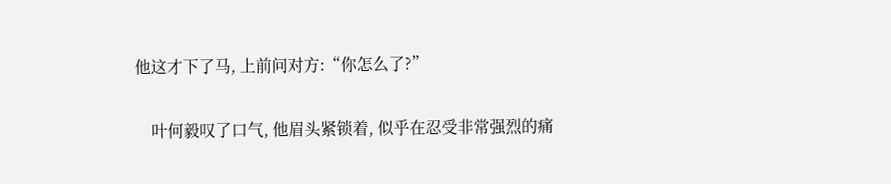他这才下了马, 上前问对方:“你怎么了?”


    叶何毅叹了口气, 他眉头紧锁着, 似乎在忍受非常强烈的痛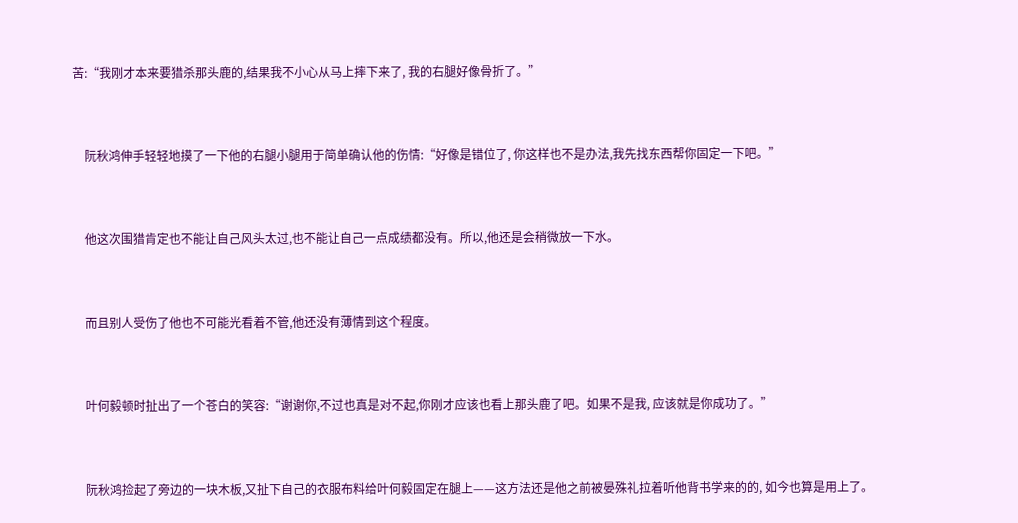苦:“我刚才本来要猎杀那头鹿的,结果我不小心从马上摔下来了, 我的右腿好像骨折了。”


    阮秋鸿伸手轻轻地摸了一下他的右腿小腿用于简单确认他的伤情:“好像是错位了, 你这样也不是办法,我先找东西帮你固定一下吧。”


    他这次围猎肯定也不能让自己风头太过,也不能让自己一点成绩都没有。所以,他还是会稍微放一下水。


    而且别人受伤了他也不可能光看着不管,他还没有薄情到这个程度。


    叶何毅顿时扯出了一个苍白的笑容:“谢谢你,不过也真是对不起,你刚才应该也看上那头鹿了吧。如果不是我, 应该就是你成功了。”


    阮秋鸿捡起了旁边的一块木板,又扯下自己的衣服布料给叶何毅固定在腿上——这方法还是他之前被晏殊礼拉着听他背书学来的的, 如今也算是用上了。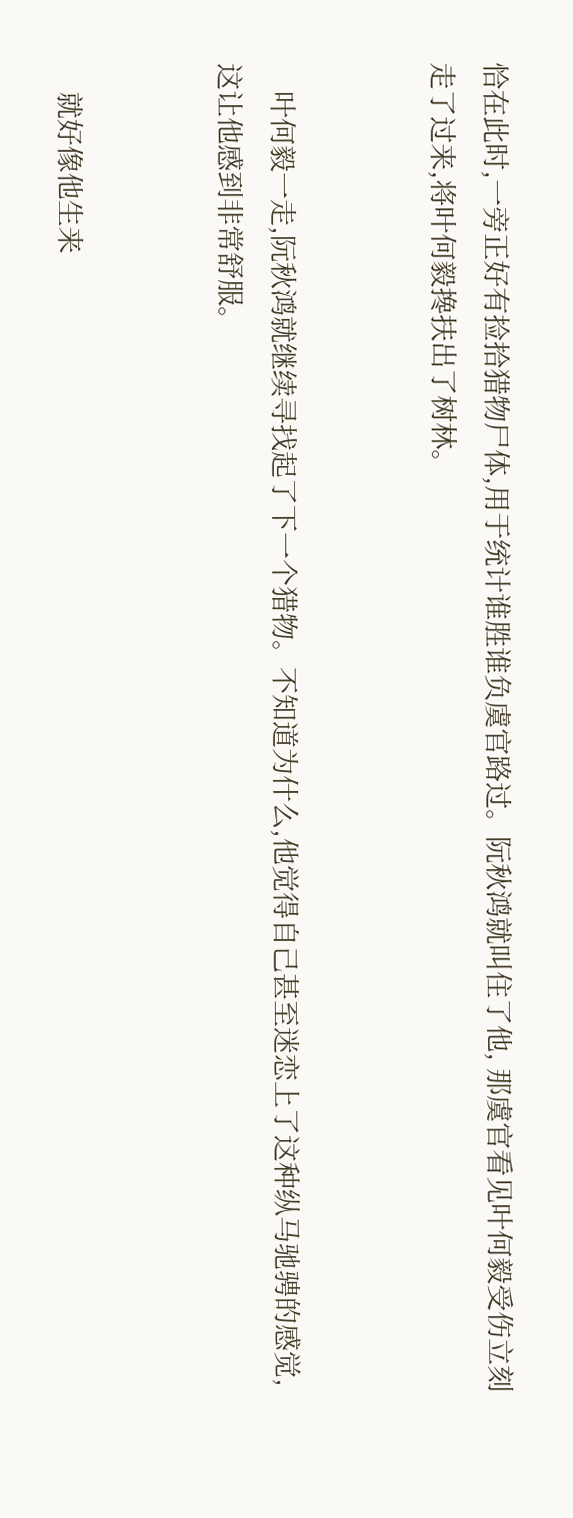恰在此时,一旁正好有捡拾猎物尸体,用于统计谁胜谁负虞官路过。阮秋鸿就叫住了他, 那虞官看见叶何毅受伤立刻走了过来,将叶何毅搀扶出了树林。


    叶何毅一走,阮秋鸿就继续寻找起了下一个猎物。不知道为什么,他觉得自己甚至迷恋上了这种纵马驰骋的感觉,这让他感到非常舒服。


    就好像他生来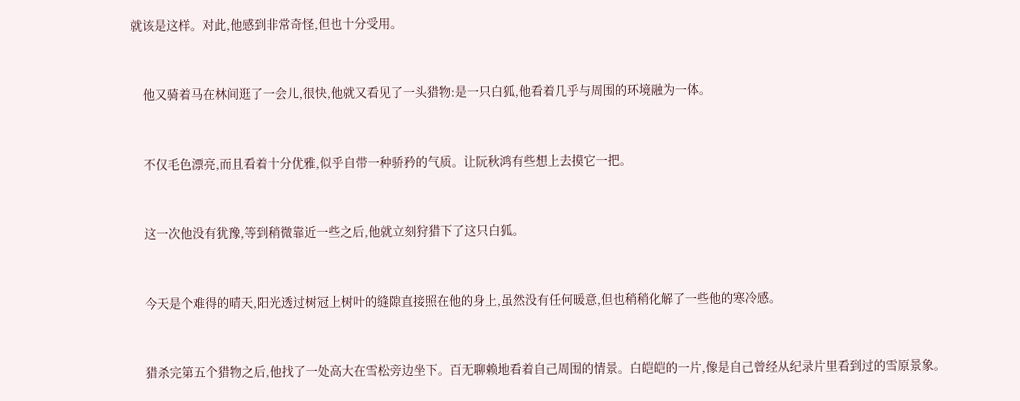就该是这样。对此,他感到非常奇怪,但也十分受用。


    他又骑着马在林间逛了一会儿,很快,他就又看见了一头猎物:是一只白狐,他看着几乎与周围的环境融为一体。


    不仅毛色漂亮,而且看着十分优雅,似乎自带一种骄矜的气质。让阮秋鸿有些想上去摸它一把。


    这一次他没有犹豫,等到稍微靠近一些之后,他就立刻狩猎下了这只白狐。


    今天是个难得的晴天,阳光透过树冠上树叶的缝隙直接照在他的身上,虽然没有任何暖意,但也稍稍化解了一些他的寒冷感。


    猎杀完第五个猎物之后,他找了一处高大在雪松旁边坐下。百无聊赖地看着自己周围的情景。白皑皑的一片,像是自己曾经从纪录片里看到过的雪原景象。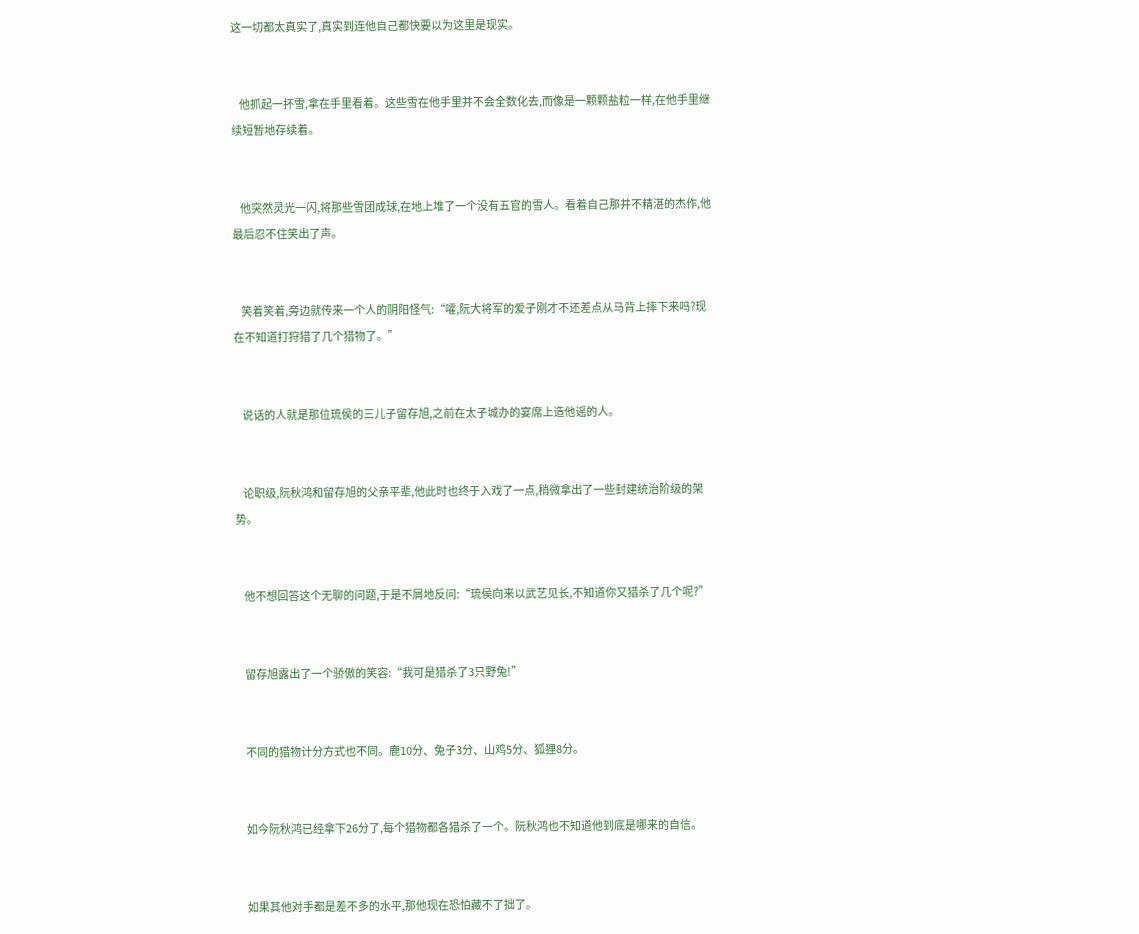这一切都太真实了,真实到连他自己都快要以为这里是现实。


    他抓起一抔雪,拿在手里看着。这些雪在他手里并不会全数化去,而像是一颗颗盐粒一样,在他手里继续短暂地存续着。


    他突然灵光一闪,将那些雪团成球,在地上堆了一个没有五官的雪人。看着自己那并不精湛的杰作,他最后忍不住笑出了声。


    笑着笑着,旁边就传来一个人的阴阳怪气:“嚯,阮大将军的爱子刚才不还差点从马背上摔下来吗?现在不知道打狩猎了几个猎物了。”


    说话的人就是那位琉侯的三儿子留存旭,之前在太子城办的宴席上造他谣的人。


    论职级,阮秋鸿和留存旭的父亲平辈,他此时也终于入戏了一点,稍微拿出了一些封建统治阶级的架势。


    他不想回答这个无聊的问题,于是不屑地反问:“琉侯向来以武艺见长,不知道你又猎杀了几个呢?”


    留存旭露出了一个骄傲的笑容:“我可是猎杀了3只野兔!”


    不同的猎物计分方式也不同。鹿10分、兔子3分、山鸡5分、狐狸8分。


    如今阮秋鸿已经拿下26分了,每个猎物都各猎杀了一个。阮秋鸿也不知道他到底是哪来的自信。


    如果其他对手都是差不多的水平,那他现在恐怕藏不了拙了。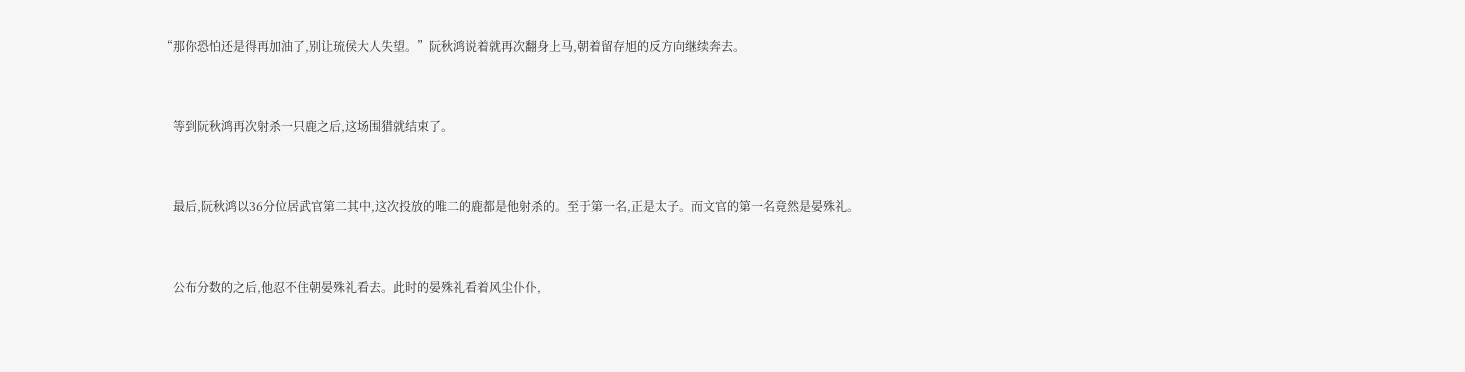“那你恐怕还是得再加油了,别让琉侯大人失望。”阮秋鸿说着就再次翻身上马,朝着留存旭的反方向继续奔去。


    等到阮秋鸿再次射杀一只鹿之后,这场围猎就结束了。


    最后,阮秋鸿以36分位居武官第二其中,这次投放的唯二的鹿都是他射杀的。至于第一名,正是太子。而文官的第一名竟然是晏殊礼。


    公布分数的之后,他忍不住朝晏殊礼看去。此时的晏殊礼看着风尘仆仆,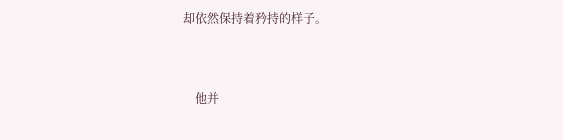却依然保持着矜持的样子。


    他并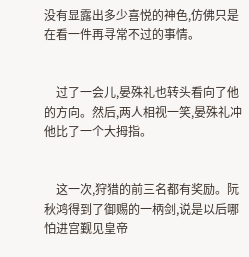没有显露出多少喜悦的神色,仿佛只是在看一件再寻常不过的事情。


    过了一会儿,晏殊礼也转头看向了他的方向。然后,两人相视一笑,晏殊礼冲他比了一个大拇指。


    这一次,狩猎的前三名都有奖励。阮秋鸿得到了御赐的一柄剑,说是以后哪怕进宫觐见皇帝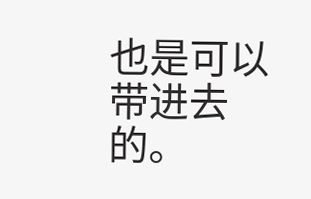也是可以带进去的。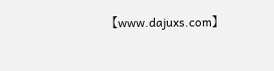【www.dajuxs.com】